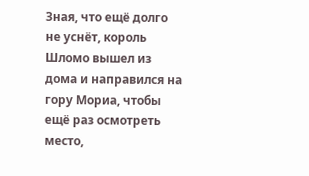Зная, что ещё долго не уснёт, король Шломо вышел из дома и направился на гору Мориа, чтобы ещё раз осмотреть место,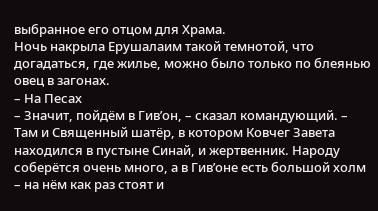выбранное его отцом для Храма.
Ночь накрыла Ерушалаим такой темнотой, что догадаться, где жилье, можно было только по блеянью овец в загонах.
– На Песах
– Значит, пойдём в Гив’он, – сказал командующий. – Там и Священный шатёр, в котором Ковчег Завета находился в пустыне Синай, и жертвенник. Народу соберётся очень много, а в Гив’оне есть большой холм – на нём как раз стоят и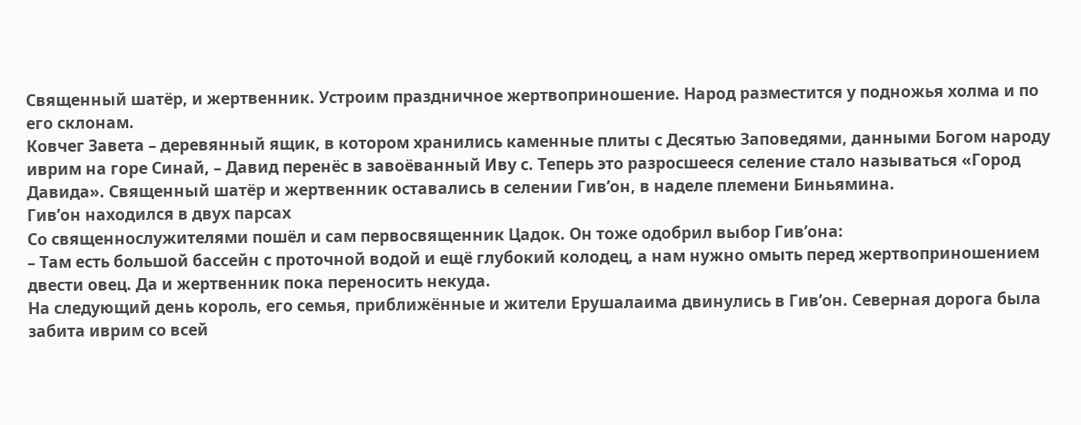Священный шатёр, и жертвенник. Устроим праздничное жертвоприношение. Народ разместится у подножья холма и по его склонам.
Ковчег Завета – деревянный ящик, в котором хранились каменные плиты с Десятью Заповедями, данными Богом народу иврим на горе Синай, – Давид перенёс в завоёванный Иву с. Теперь это разросшееся селение стало называться «Город Давида». Священный шатёр и жертвенник оставались в селении Гив’он, в наделе племени Биньямина.
Гив’он находился в двух парсах
Со священнослужителями пошёл и сам первосвященник Цадок. Он тоже одобрил выбор Гив’она:
– Там есть большой бассейн с проточной водой и ещё глубокий колодец, а нам нужно омыть перед жертвоприношением двести овец. Да и жертвенник пока переносить некуда.
На следующий день король, его семья, приближённые и жители Ерушалаима двинулись в Гив’он. Северная дорога была забита иврим со всей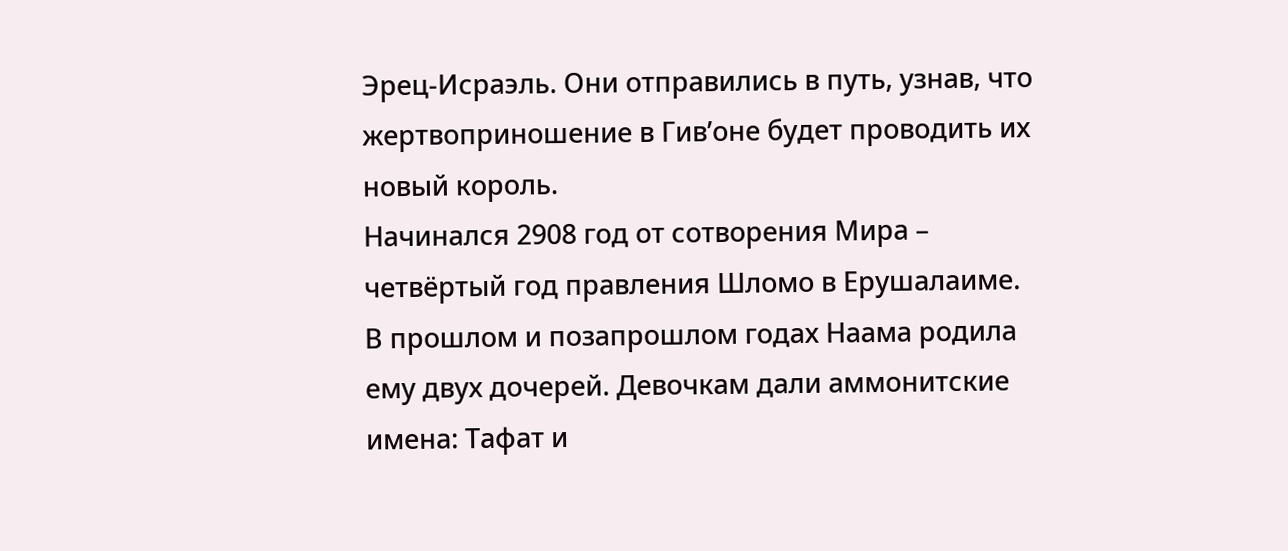Эрец-Исраэль. Они отправились в путь, узнав, что жертвоприношение в Гив’оне будет проводить их новый король.
Начинался 2908 год от сотворения Мира – четвёртый год правления Шломо в Ерушалаиме. В прошлом и позапрошлом годах Наама родила ему двух дочерей. Девочкам дали аммонитские имена: Тафат и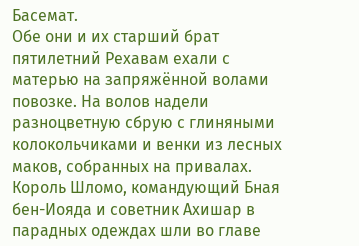Басемат.
Обе они и их старший брат пятилетний Рехавам ехали с матерью на запряжённой волами повозке. На волов надели разноцветную сбрую с глиняными колокольчиками и венки из лесных маков, собранных на привалах. Король Шломо, командующий Бная бен-Иояда и советник Ахишар в парадных одеждах шли во главе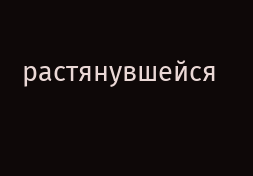растянувшейся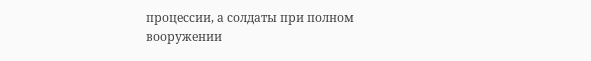процессии, а солдаты при полном вооружении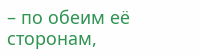– по обеим её сторонам,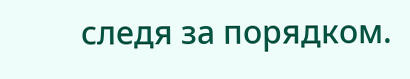следя за порядком.